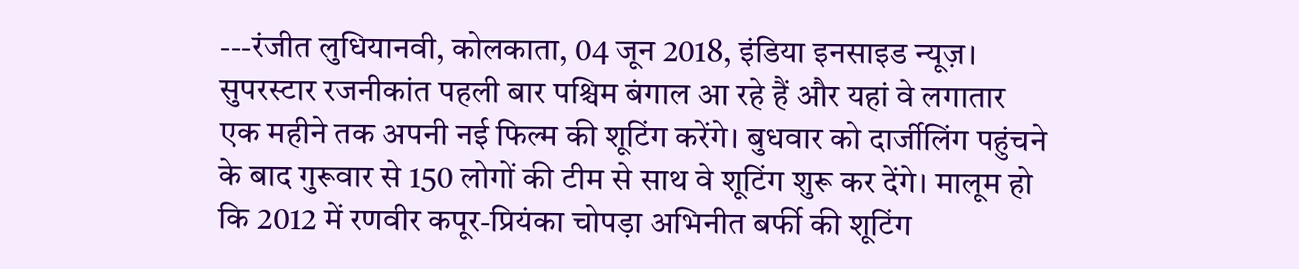---रंजीत लुधियानवी, कोलकाता, 04 जून 2018, इंडिया इनसाइड न्यूज़।
सुपरस्टार रजनीकांत पहली बार पश्चिम बंगाल आ रहे हैं और यहां वे लगातार एक महीने तक अपनी नई फिल्म की शूटिंग करेंगे। बुधवार को दार्जीलिंग पहुंचने के बाद गुरूवार से 150 लोगों की टीम से साथ वे शूटिंग शुरू कर देंगे। मालूम हो कि 2012 में रणवीर कपूर-प्रियंका चोपड़ा अभिनीत बर्फी की शूटिंग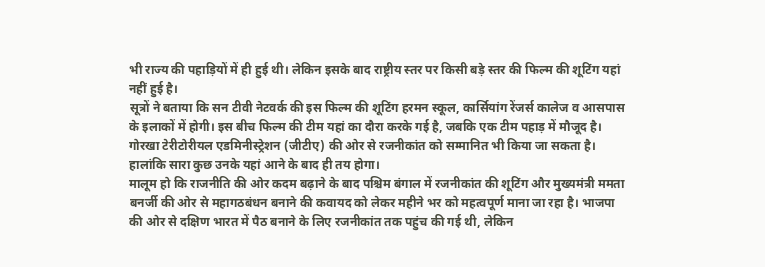भी राज्य की पहाड़ियों में ही हुई थी। लेकिन इसके बाद राष्ट्रीय स्तर पर किसी बड़े स्तर की फिल्म की शूटिंग यहां नहीं हुई है।
सूत्रों ने बताया कि सन टीवी नेटवर्क की इस फिल्म की शूटिंग हरमन स्कूल, कार्सियांग रेंजर्स कालेज व आसपास के इलाकों में होगी। इस बीच फिल्म की टीम यहां का दौरा करके गई है, जबकि एक टीम पहाड़ में मौजूद है।
गोरखा टेरीटोरीयल एडमिनीस्ट्रेशन (जीटीए) की ओर से रजनीकांत को सम्मानित भी किया जा सकता है। हालांकि सारा कुछ उनके यहां आने के बाद ही तय होगा।
मालूम हो कि राजनीति की ओर कदम बढ़ाने के बाद पश्चिम बंगाल में रजनीकांत की शूटिंग और मुख्यमंत्री ममता बनर्जी की ओर से महागठबंधन बनाने की कवायद को लेकर महीने भर को महत्वपूर्ण माना जा रहा है। भाजपा की ओर से दक्षिण भारत में पैठ बनाने के लिए रजनीकांत तक पहुंच की गई थी, लेकिन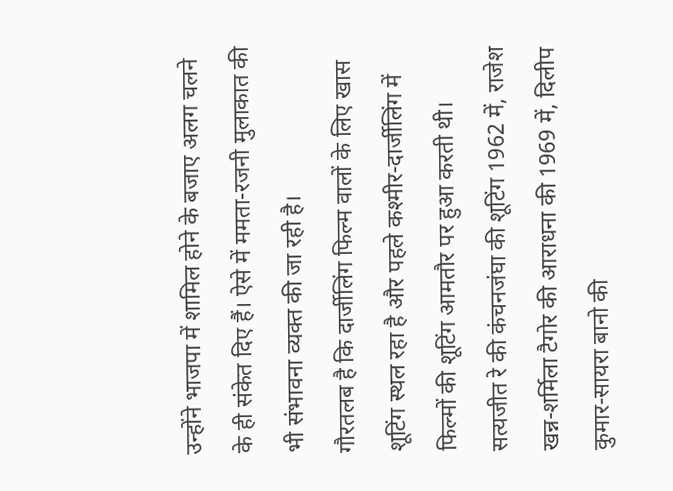उन्होंने भाजपा में शामिल होने के बजाए अलग चलने के ही संकेत दिए हैं। ऐसे में ममता-रजनी मुलाकात की भी संभावना व्यक्त की जा रही है।
गौरतलब है कि दार्जीलिंग फिल्म वालों के लिए खास शूटिंग स्थल रहा है और पहले कश्मीर-दार्जीलिंग में फिल्मों की शूटिंग आमतौर पर हुआ करती थी। सत्यजीत रे की कंचनजंघा की शूटिंग 1962 में, राजेश खन्न-शर्मिला टैगोर की आराधना की 1969 में, दिलीप कुमार-सायरा बानो की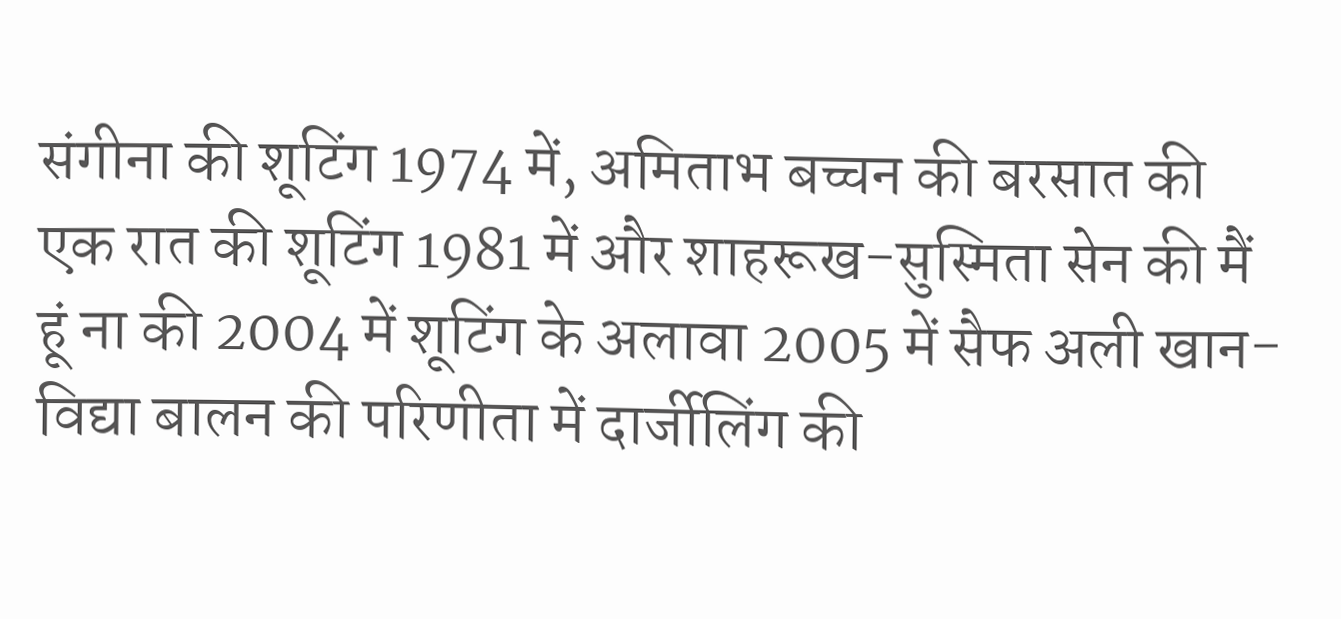संगीना की शूटिंग 1974 में, अमिताभ बच्चन की बरसात की एक रात की शूटिंग 1981 में और शाहरूख-सुस्मिता सेन की मैं हूं ना की 2004 में शूटिंग के अलावा 2005 में सैफ अली खान-विद्या बालन की परिणीता में दार्जीलिंग की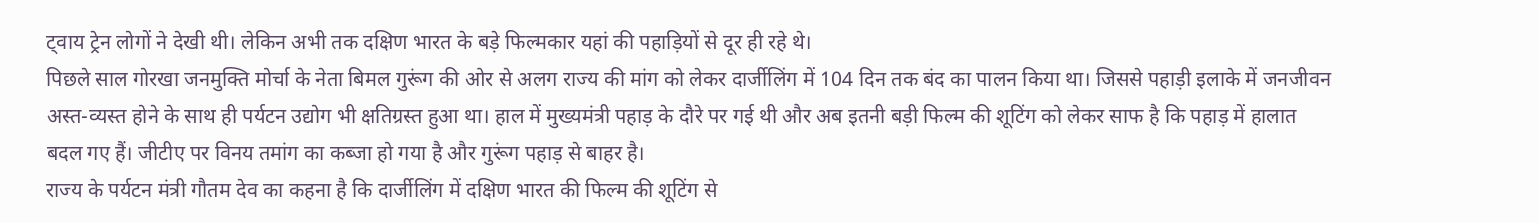ट्वाय ट्रेन लोगों ने देखी थी। लेकिन अभी तक दक्षिण भारत के बड़े फिल्मकार यहां की पहाड़ियों से दूर ही रहे थे।
पिछले साल गोरखा जनमुक्ति मोर्चा के नेता बिमल गुरूंग की ओर से अलग राज्य की मांग को लेकर दार्जीलिंग में 104 दिन तक बंद का पालन किया था। जिससे पहाड़ी इलाके में जनजीवन अस्त-व्यस्त होने के साथ ही पर्यटन उद्योग भी क्षतिग्रस्त हुआ था। हाल में मुख्यमंत्री पहाड़ के दौरे पर गई थी और अब इतनी बड़ी फिल्म की शूटिंग को लेकर साफ है कि पहाड़ में हालात बदल गए हैं। जीटीए पर विनय तमांग का कब्जा हो गया है और गुरूंग पहाड़ से बाहर है।
राज्य के पर्यटन मंत्री गौतम देव का कहना है कि दार्जीलिंग में दक्षिण भारत की फिल्म की शूटिंग से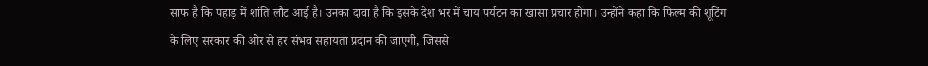साफ है कि पहाड़ में शांति लौट आई है। उनका दावा है कि इसके देश भर में चाय पर्यटन का खासा प्रचार होगा। उन्होंने कहा कि फिल्म की शूटिंग के लिए सरकार की ओर से हर संभव सहायता प्रदान की जाएगी, जिससे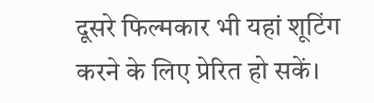दूसरे फिल्मकार भी यहां शूटिंग करने के लिए प्रेरित हो सकें।